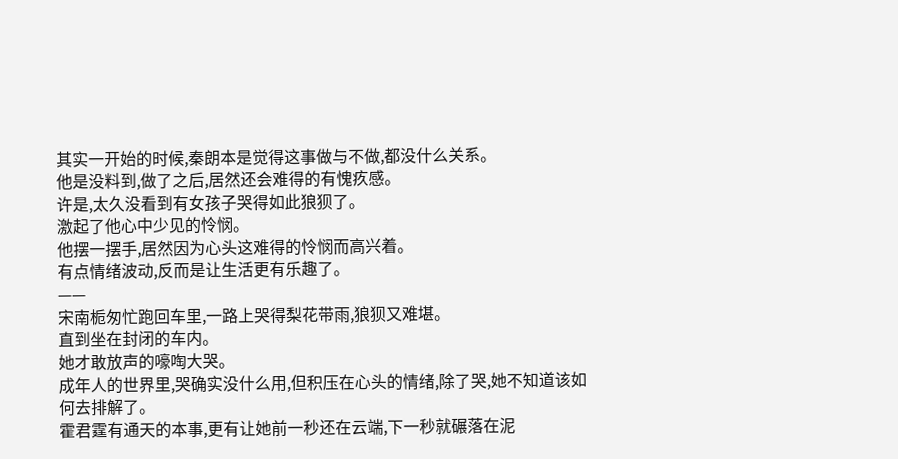其实一开始的时候,秦朗本是觉得这事做与不做,都没什么关系。
他是没料到,做了之后,居然还会难得的有愧疚感。
许是,太久没看到有女孩子哭得如此狼狈了。
激起了他心中少见的怜悯。
他摆一摆手,居然因为心头这难得的怜悯而高兴着。
有点情绪波动,反而是让生活更有乐趣了。
——
宋南栀匆忙跑回车里,一路上哭得梨花带雨,狼狈又难堪。
直到坐在封闭的车内。
她才敢放声的嚎啕大哭。
成年人的世界里,哭确实没什么用,但积压在心头的情绪,除了哭,她不知道该如何去排解了。
霍君霆有通天的本事,更有让她前一秒还在云端,下一秒就碾落在泥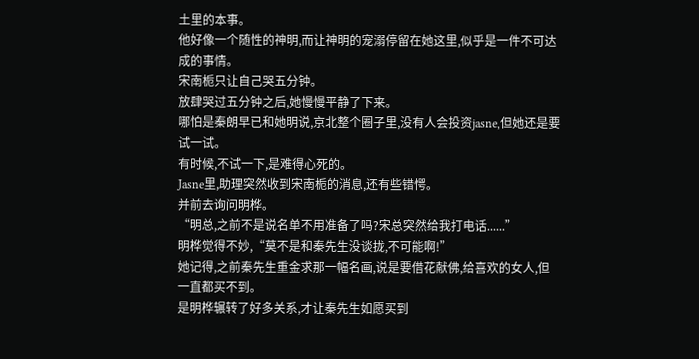土里的本事。
他好像一个随性的神明,而让神明的宠溺停留在她这里,似乎是一件不可达成的事情。
宋南栀只让自己哭五分钟。
放肆哭过五分钟之后,她慢慢平静了下来。
哪怕是秦朗早已和她明说,京北整个圈子里,没有人会投资jasne,但她还是要试一试。
有时候,不试一下,是难得心死的。
Jasne里,助理突然收到宋南栀的消息,还有些错愕。
并前去询问明桦。
“明总,之前不是说名单不用准备了吗?宋总突然给我打电话......”
明桦觉得不妙,“莫不是和秦先生没谈拢,不可能啊!”
她记得,之前秦先生重金求那一幅名画,说是要借花献佛,给喜欢的女人,但一直都买不到。
是明桦辗转了好多关系,才让秦先生如愿买到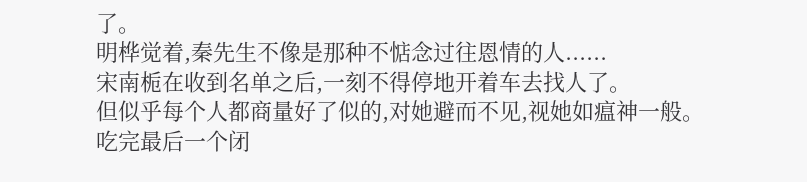了。
明桦觉着,秦先生不像是那种不惦念过往恩情的人......
宋南栀在收到名单之后,一刻不得停地开着车去找人了。
但似乎每个人都商量好了似的,对她避而不见,视她如瘟神一般。
吃完最后一个闭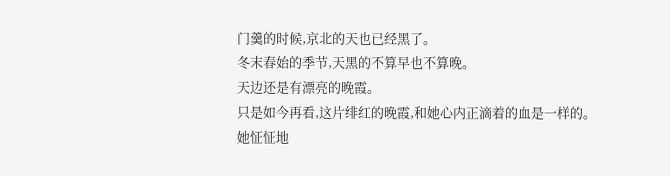门羹的时候,京北的天也已经黑了。
冬末春始的季节,天黑的不算早也不算晚。
天边还是有漂亮的晚霞。
只是如今再看,这片绯红的晚霞,和她心内正滴着的血是一样的。
她怔怔地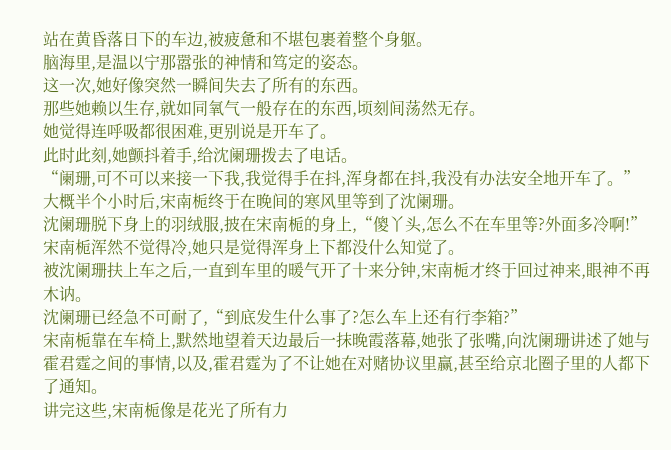站在黄昏落日下的车边,被疲惫和不堪包裹着整个身躯。
脑海里,是温以宁那嚣张的神情和笃定的姿态。
这一次,她好像突然一瞬间失去了所有的东西。
那些她赖以生存,就如同氧气一般存在的东西,顷刻间荡然无存。
她觉得连呼吸都很困难,更别说是开车了。
此时此刻,她颤抖着手,给沈阑珊拨去了电话。
“阑珊,可不可以来接一下我,我觉得手在抖,浑身都在抖,我没有办法安全地开车了。”
大概半个小时后,宋南栀终于在晚间的寒风里等到了沈阑珊。
沈阑珊脱下身上的羽绒服,披在宋南栀的身上,“傻丫头,怎么不在车里等?外面多冷啊!”
宋南栀浑然不觉得冷,她只是觉得浑身上下都没什么知觉了。
被沈阑珊扶上车之后,一直到车里的暖气开了十来分钟,宋南栀才终于回过神来,眼神不再木讷。
沈阑珊已经急不可耐了,“到底发生什么事了?怎么车上还有行李箱?”
宋南栀靠在车椅上,默然地望着天边最后一抹晚霞落幕,她张了张嘴,向沈阑珊讲述了她与霍君霆之间的事情,以及,霍君霆为了不让她在对赌协议里赢,甚至给京北圈子里的人都下了通知。
讲完这些,宋南栀像是花光了所有力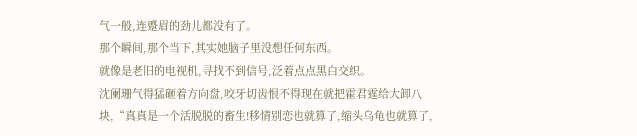气一般,连蹙眉的劲儿都没有了。
那个瞬间,那个当下,其实她脑子里没想任何东西。
就像是老旧的电视机,寻找不到信号,泛着点点黑白交织。
沈阑珊气得猛砸着方向盘,咬牙切齿恨不得现在就把霍君霆给大卸八块,“真真是一个活脱脱的畜生!移情别恋也就算了,缩头乌龟也就算了,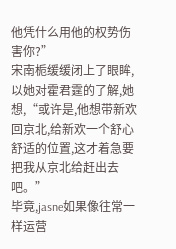他凭什么用他的权势伤害你?”
宋南栀缓缓闭上了眼眸,以她对霍君霆的了解,她想,“或许是,他想带新欢回京北,给新欢一个舒心舒适的位置,这才着急要把我从京北给赶出去吧。”
毕竟,jasne如果像往常一样运营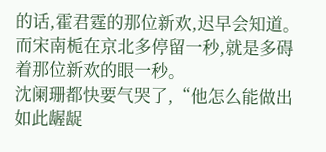的话,霍君霆的那位新欢,迟早会知道。
而宋南栀在京北多停留一秒,就是多碍着那位新欢的眼一秒。
沈阑珊都快要气哭了,“他怎么能做出如此龌龊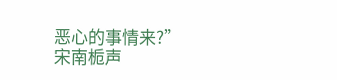恶心的事情来?”
宋南栀声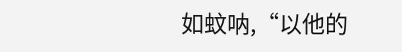如蚊呐,“以他的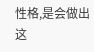性格,是会做出这